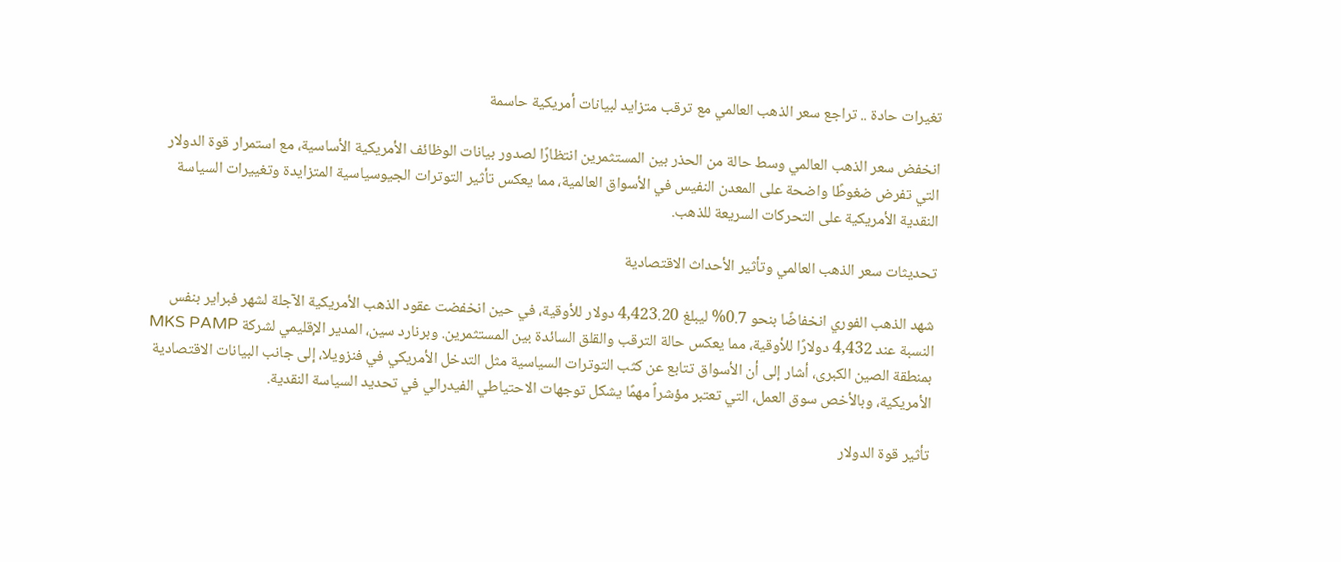تغيرات حادة .. تراجع سعر الذهب العالمي مع ترقب متزايد لبيانات أمريكية حاسمة

انخفض سعر الذهب العالمي وسط حالة من الحذر بين المستثمرين انتظارًا لصدور بيانات الوظائف الأمريكية الأساسية، مع استمرار قوة الدولار التي تفرض ضغوطًا واضحة على المعدن النفيس في الأسواق العالمية، مما يعكس تأثير التوترات الجيوسياسية المتزايدة وتغييرات السياسة النقدية الأمريكية على التحركات السريعة للذهب.

تحديثات سعر الذهب العالمي وتأثير الأحداث الاقتصادية

شهد الذهب الفوري انخفاضًا بنحو 0.7% ليبلغ 4,423.20 دولار للأوقية، في حين انخفضت عقود الذهب الأمريكية الآجلة لشهر فبراير بنفس النسبة عند 4,432 دولارًا للأوقية، مما يعكس حالة الترقب والقلق السائدة بين المستثمرين. وبرنارد سين، المدير الإقليمي لشركة MKS PAMP بمنطقة الصين الكبرى، أشار إلى أن الأسواق تتابع عن كثب التوترات السياسية مثل التدخل الأمريكي في فنزويلا، إلى جانب البيانات الاقتصادية الأمريكية، وبالأخص سوق العمل، التي تعتبر مؤشراً مهمًا يشكل توجهات الاحتياطي الفيدرالي في تحديد السياسة النقدية.

تأثير قوة الدولار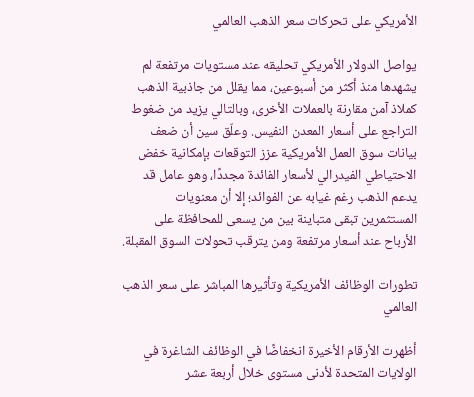الأمريكي على تحركات سعر الذهب العالمي

يواصل الدولار الأمريكي تحليقه عند مستويات مرتفعة لم يشهدها منذ أكثر من أسبوعين، مما يقلل من جاذبية الذهب كملاذ آمن مقارنة بالعملات الأخرى، وبالتالي يزيد من ضغوط التراجع على أسعار المعدن النفيس. وعلّق سين أن ضعف بيانات سوق العمل الأمريكية عزز التوقعات بإمكانية خفض الاحتياطي الفيدرالي لأسعار الفائدة مجددًا، وهو عامل قد يدعم الذهب رغم غيابه عن الفوائد؛ إلا أن معنويات المستثمرين تبقى متباينة بين من يسعى للمحافظة على الأرباح عند أسعار مرتفعة ومن يترقب تحولات السوق المقبلة.

تطورات الوظائف الأمريكية وتأثيرها المباشر على سعر الذهب العالمي

أظهرت الأرقام الأخيرة انخفاضًا في الوظائف الشاغرة في الولايات المتحدة لأدنى مستوى خلال أربعة عشر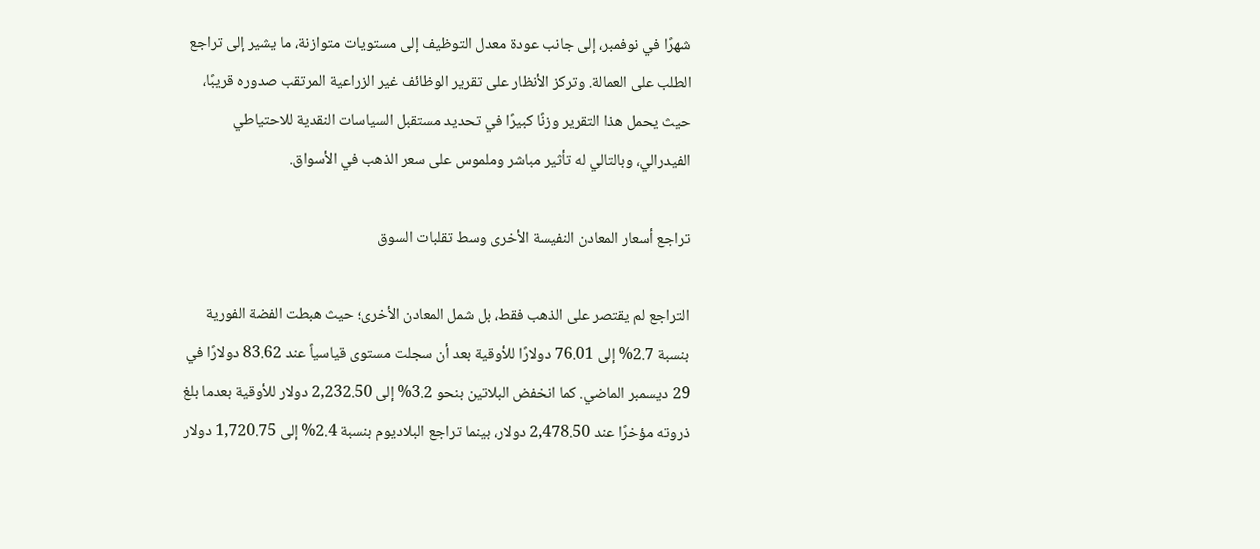شهرًا في نوفمبر، إلى جانب عودة معدل التوظيف إلى مستويات متوازنة، ما يشير إلى تراجع الطلب على العمالة. وتركز الأنظار على تقرير الوظائف غير الزراعية المرتقب صدوره قريبًا، حيث يحمل هذا التقرير وزنًا كبيرًا في تحديد مستقبل السياسات النقدية للاحتياطي الفيدرالي، وبالتالي له تأثير مباشر وملموس على سعر الذهب في الأسواق.

تراجع أسعار المعادن النفيسة الأخرى وسط تقلبات السوق

التراجع لم يقتصر على الذهب فقط، بل شمل المعادن الأخرى؛ حيث هبطت الفضة الفورية بنسبة 2.7% إلى 76.01 دولارًا للأوقية بعد أن سجلت مستوى قياسياً عند 83.62 دولارًا في 29 ديسمبر الماضي. كما انخفض البلاتين بنحو 3.2% إلى 2,232.50 دولار للأوقية بعدما بلغ ذروته مؤخرًا عند 2,478.50 دولار، بينما تراجع البلاديوم بنسبة 2.4% إلى 1,720.75 دولار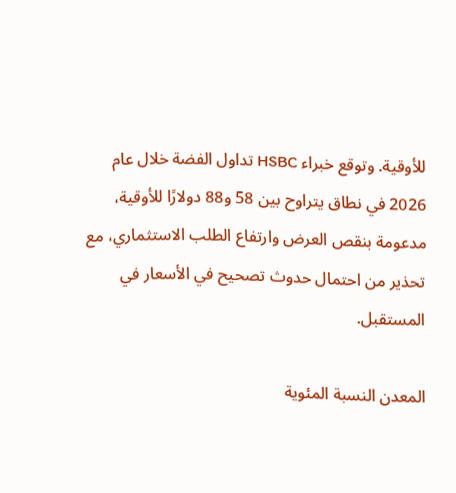للأوقية. وتوقع خبراء HSBC تداول الفضة خلال عام 2026 في نطاق يتراوح بين 58 و88 دولارًا للأوقية، مدعومة بنقص العرض وارتفاع الطلب الاستثماري، مع تحذير من احتمال حدوث تصحيح في الأسعار في المستقبل.

المعدن النسبة المئوية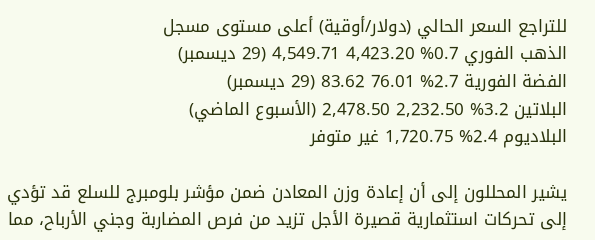للتراجع السعر الحالي (دولار/أوقية) أعلى مستوى مسجل
الذهب الفوري 0.7% 4,423.20 4,549.71 (29 ديسمبر)
الفضة الفورية 2.7% 76.01 83.62 (29 ديسمبر)
البلاتين 3.2% 2,232.50 2,478.50 (الأسبوع الماضي)
البلاديوم 2.4% 1,720.75 غير متوفر

يشير المحللون إلى أن إعادة وزن المعادن ضمن مؤشر بلومبرج للسلع قد تؤدي إلى تحركات استثمارية قصيرة الأجل تزيد من فرص المضاربة وجني الأرباح، مما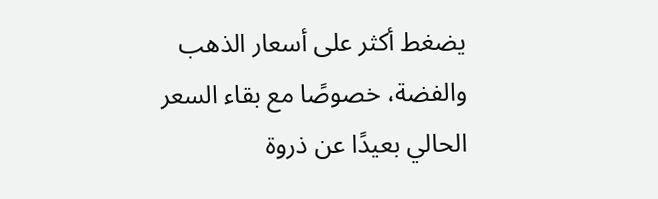يضغط أكثر على أسعار الذهب والفضة، خصوصًا مع بقاء السعر الحالي بعيدًا عن ذروة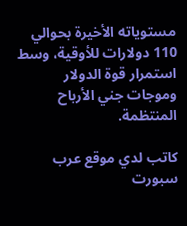مستوياته الأخيرة بحوالي 110 دولارات للأوقية، وسط استمرار قوة الدولار وموجات جني الأرباح المنتظمة.

كاتب لدي موقع عرب سبورت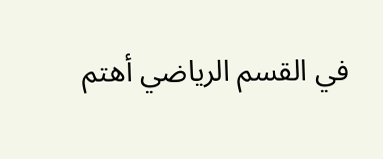في القسم الرياضي أهتم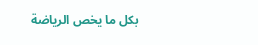بكل ما يخص الرياضة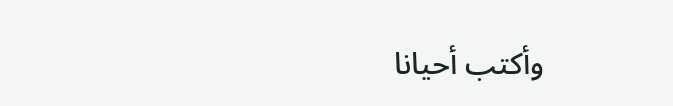وأكتب أحيانا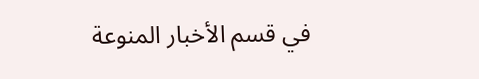في قسم الأخبار المنوعة